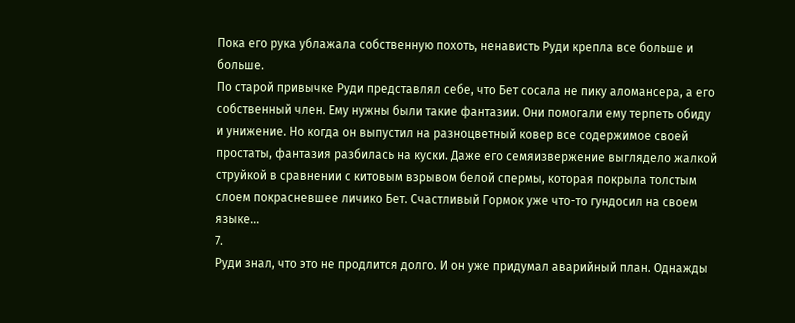Пока его рука ублажала собственную похоть, ненависть Руди крепла все больше и больше.
По старой привычке Руди представлял себе, что Бет сосала не пику аломансера, а его собственный член. Ему нужны были такие фантазии. Они помогали ему терпеть обиду и унижение. Но когда он выпустил на разноцветный ковер все содержимое своей простаты, фантазия разбилась на куски. Даже его семяизвержение выглядело жалкой струйкой в сравнении с китовым взрывом белой спермы, которая покрыла толстым слоем покрасневшее личико Бет. Счастливый Гормок уже что-то гундосил на своем языке...
7.
Руди знал, что это не продлится долго. И он уже придумал аварийный план. Однажды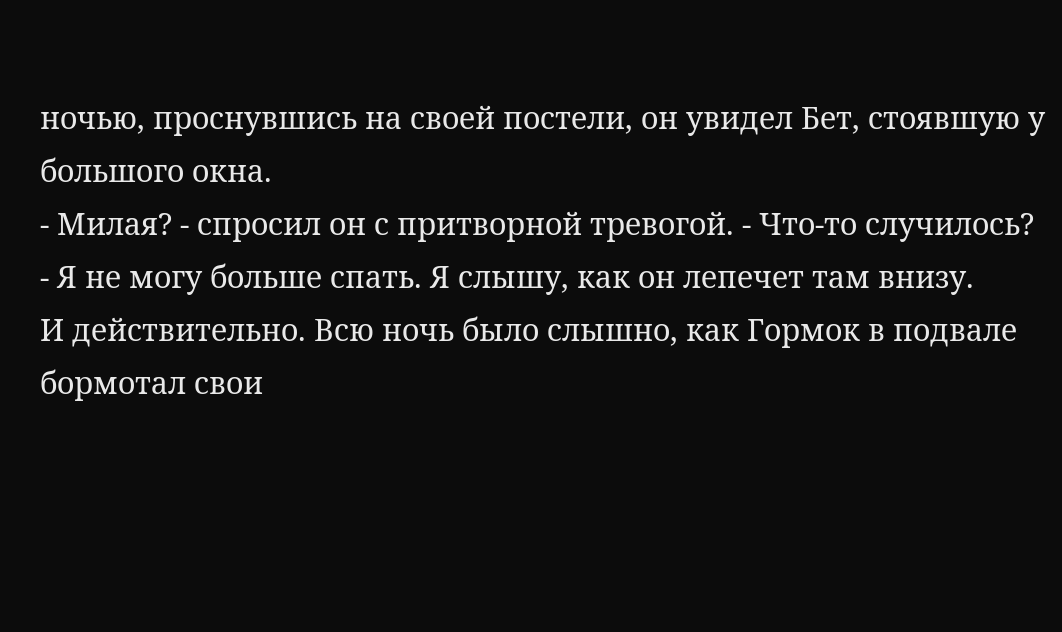ночью, проснувшись на своей постели, он увидел Бет, стоявшую у большого окна.
- Милая? - спросил он с притворной тревогой. - Что-то случилось?
- Я не могу больше спать. Я слышу, как он лепечет там внизу.
И действительно. Всю ночь было слышно, как Гормок в подвале бормотал свои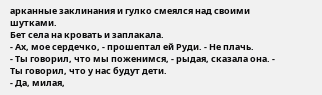арканные заклинания и гулко смеялся над своими шутками.
Бет села на кровать и заплакала.
- Ах, мое сердечко, - прошептал ей Руди. - Не плачь.
- Ты говорил, что мы поженимся, - рыдая, сказала она. - Ты говорил, что у нас будут дети.
- Да, милая,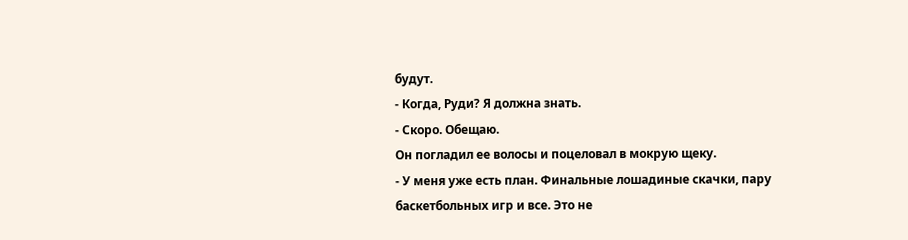будут.
- Когда, Руди? Я должна знать.
- Скоро. Обещаю.
Он погладил ее волосы и поцеловал в мокрую щеку.
- У меня уже есть план. Финальные лошадиные скачки, пару баскетбольных игр и все. Это не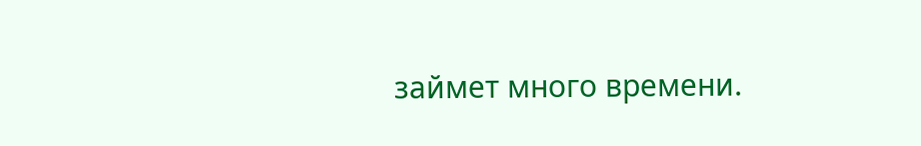займет много времени.